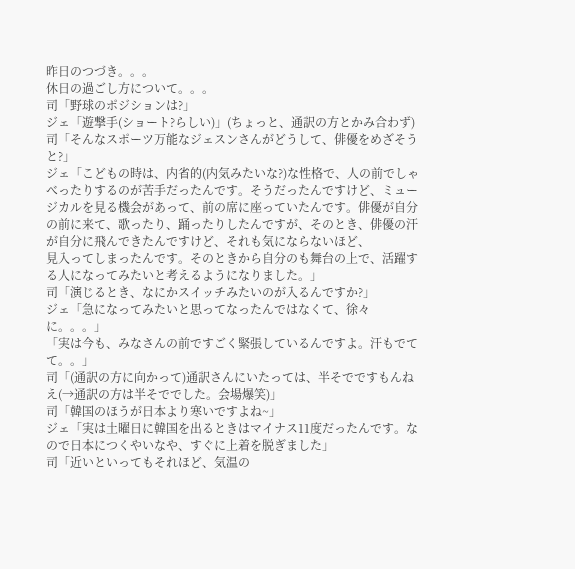昨日のつづき。。。
休日の過ごし方について。。。
司「野球のポジションは?」
ジェ「遊撃手(ショート?らしい)」(ちょっと、通訳の方とかみ合わず)
司「そんなスポーツ万能なジェスンさんがどうして、俳優をめざそうと?」
ジェ「こどもの時は、内省的(内気みたいな?)な性格で、人の前でしゃべったりするのが苦手だったんです。そうだったんですけど、ミュージカルを見る機会があって、前の席に座っていたんです。俳優が自分の前に来て、歌ったり、踊ったりしたんですが、そのとき、俳優の汗が自分に飛んできたんですけど、それも気にならないほど、
見入ってしまったんです。そのときから自分のも舞台の上で、活躍する人になってみたいと考えるようになりました。」
司「演じるとき、なにかスイッチみたいのが入るんですか?」
ジェ「急になってみたいと思ってなったんではなくて、徐々に。。。」
「実は今も、みなさんの前ですごく緊張しているんですよ。汗もでてて。。」
司「(通訳の方に向かって)通訳さんにいたっては、半そでですもんねえ(→通訳の方は半そででした。会場爆笑)」
司「韓国のほうが日本より寒いですよね~」
ジェ「実は土曜日に韓国を出るときはマイナス11度だったんです。なので日本につくやいなや、すぐに上着を脱ぎました」
司「近いといってもそれほど、気温の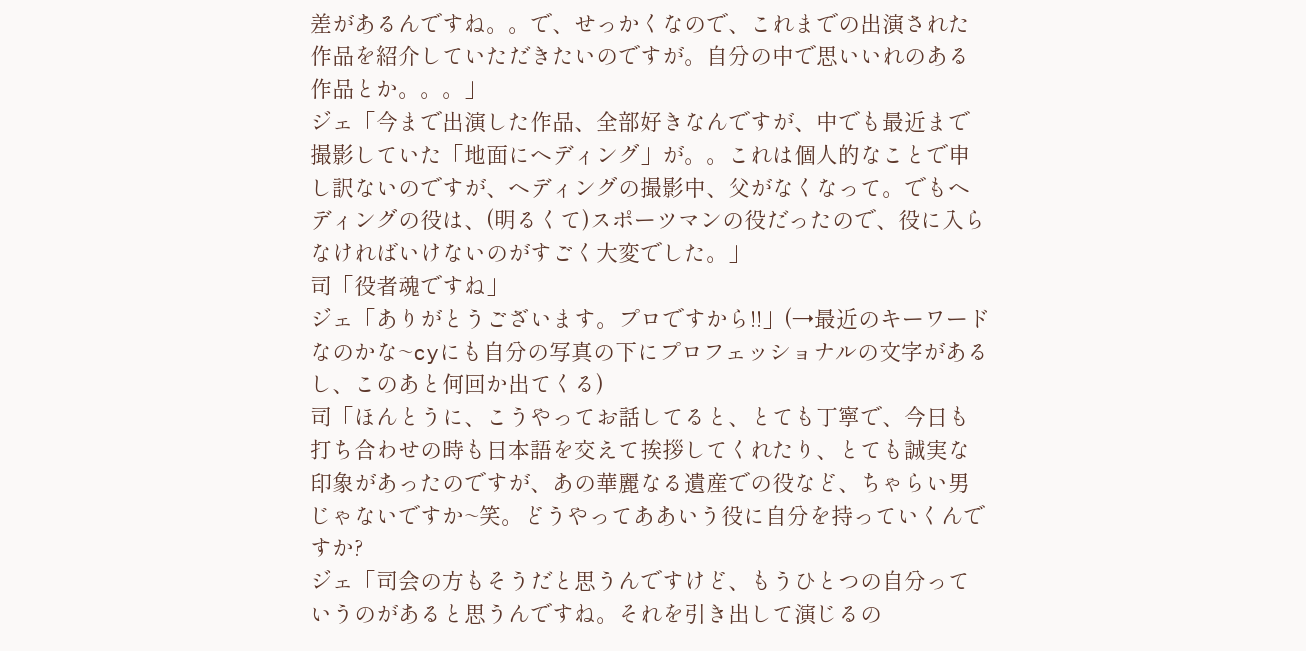差があるんですね。。で、せっかくなので、これまでの出演された作品を紹介していただきたいのですが。自分の中で思いいれのある作品とか。。。」
ジェ「今まで出演した作品、全部好きなんですが、中でも最近まで撮影していた「地面にヘディング」が。。これは個人的なことで申し訳ないのですが、ヘディングの撮影中、父がなくなって。でもヘディングの役は、(明るくて)スポーツマンの役だったので、役に入らなければいけないのがすごく大変でした。」
司「役者魂ですね」
ジェ「ありがとうございます。プロですから!!」(→最近のキーワードなのかな~cyにも自分の写真の下にプロフェッショナルの文字があるし、このあと何回か出てくる)
司「ほんとうに、こうやってお話してると、とても丁寧で、今日も打ち合わせの時も日本語を交えて挨拶してくれたり、とても誠実な印象があったのですが、あの華麗なる遺産での役など、ちゃらい男じゃないですか~笑。どうやってああいう役に自分を持っていくんですか?
ジェ「司会の方もそうだと思うんですけど、もうひとつの自分っていうのがあると思うんですね。それを引き出して演じるの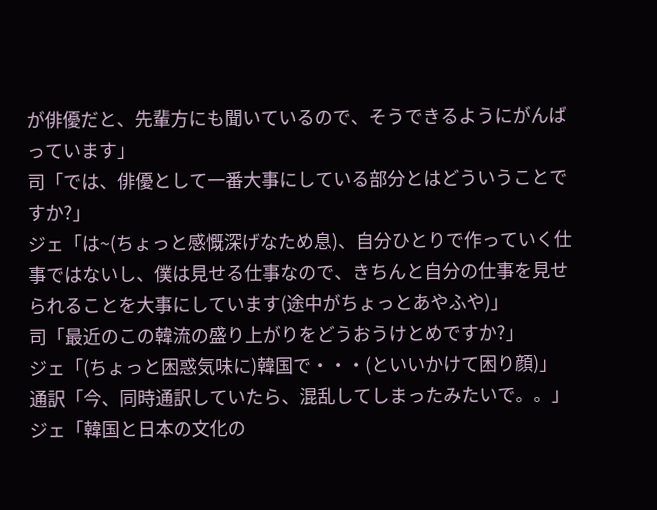が俳優だと、先輩方にも聞いているので、そうできるようにがんばっています」
司「では、俳優として一番大事にしている部分とはどういうことですか?」
ジェ「は~(ちょっと感慨深げなため息)、自分ひとりで作っていく仕事ではないし、僕は見せる仕事なので、きちんと自分の仕事を見せられることを大事にしています(途中がちょっとあやふや)」
司「最近のこの韓流の盛り上がりをどうおうけとめですか?」
ジェ「(ちょっと困惑気味に)韓国で・・・(といいかけて困り顔)」
通訳「今、同時通訳していたら、混乱してしまったみたいで。。」
ジェ「韓国と日本の文化の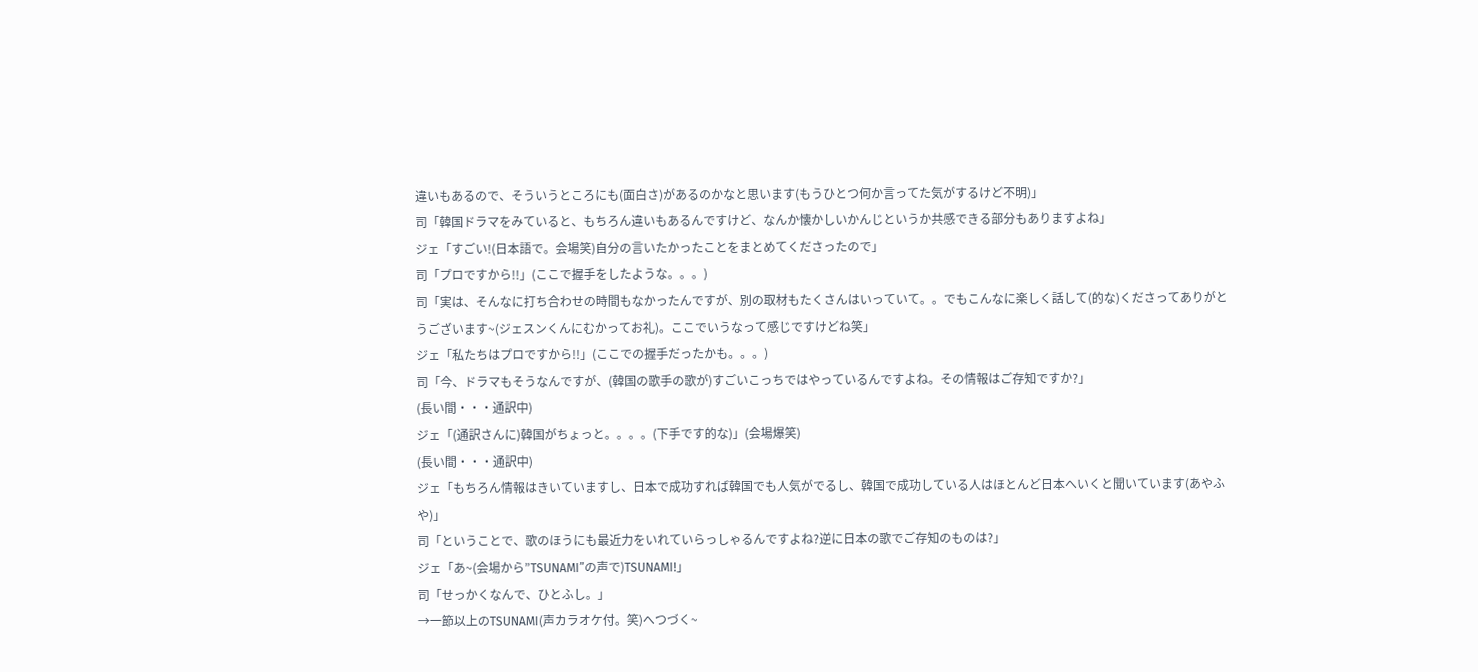違いもあるので、そういうところにも(面白さ)があるのかなと思います(もうひとつ何か言ってた気がするけど不明)」
司「韓国ドラマをみていると、もちろん違いもあるんですけど、なんか懐かしいかんじというか共感できる部分もありますよね」
ジェ「すごい!(日本語で。会場笑)自分の言いたかったことをまとめてくださったので」
司「プロですから!!」(ここで握手をしたような。。。)
司「実は、そんなに打ち合わせの時間もなかったんですが、別の取材もたくさんはいっていて。。でもこんなに楽しく話して(的な)くださってありがとうございます~(ジェスンくんにむかってお礼)。ここでいうなって感じですけどね笑」
ジェ「私たちはプロですから!!」(ここでの握手だったかも。。。)
司「今、ドラマもそうなんですが、(韓国の歌手の歌が)すごいこっちではやっているんですよね。その情報はご存知ですか?」
(長い間・・・通訳中)
ジェ「(通訳さんに)韓国がちょっと。。。。(下手です的な)」(会場爆笑)
(長い間・・・通訳中)
ジェ「もちろん情報はきいていますし、日本で成功すれば韓国でも人気がでるし、韓国で成功している人はほとんど日本へいくと聞いています(あやふや)」
司「ということで、歌のほうにも最近力をいれていらっしゃるんですよね?逆に日本の歌でご存知のものは?」
ジェ「あ~(会場から”TSUNAMI”の声で)TSUNAMI!」
司「せっかくなんで、ひとふし。」
→一節以上のTSUNAMI(声カラオケ付。笑)へつづく~